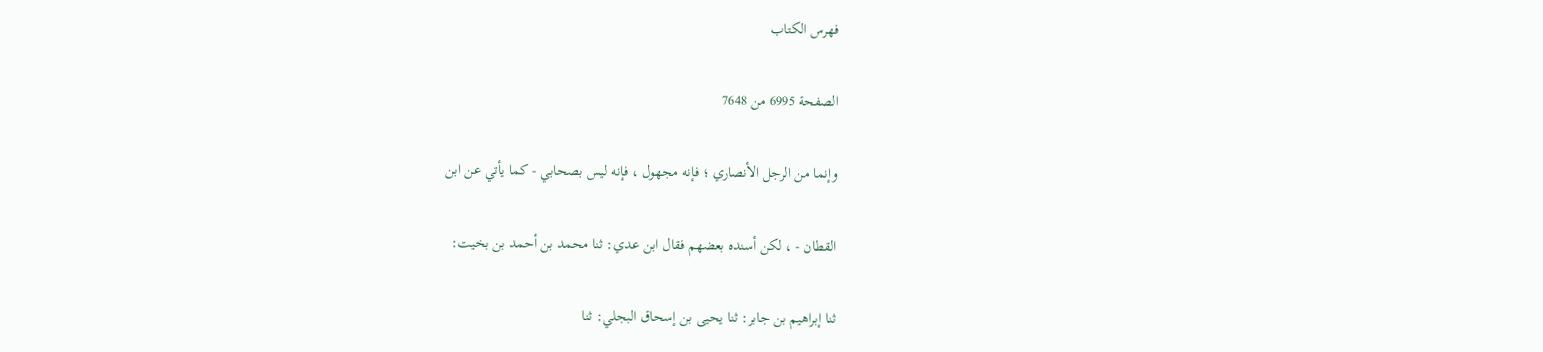فهرس الكتاب

الصفحة 6995 من 7648

وإنما من الرجل الأنصاري ؛ فإنه مجهول ، فإنه ليس بصحابي - كما يأتي عن ابن

القطان - ، لكن أسنده بعضهم فقال ابن عدي: ثنا محمد بن أحمد بن بخيت:

ثنا إبراهيم بن جابر: ثنا يحيى بن إسحاق البجلي: ثنا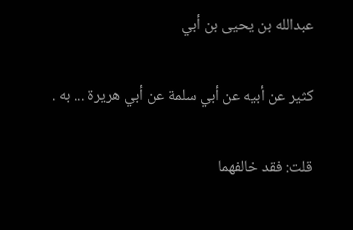عبدالله بن يحيى بن أبي

كثير عن أبيه عن أبي سلمة عن أبي هريرة ... به .

قلت: فقد خالفهما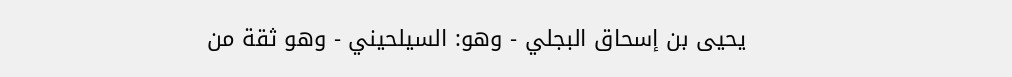يحيى بن إسحاق البجلي - وهو: السيلحيني - وهو ثقة من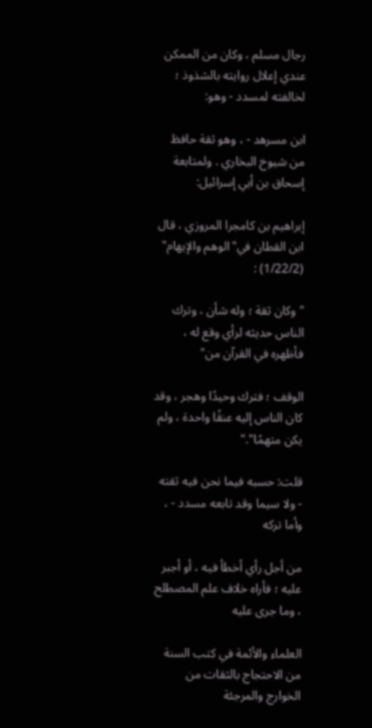رجال مسلم ، وكان من الممكن عندي إعلال روايته بالشذوذ ؛ لخالفته لمسدد - وهو:

ابن مسرهد - ، وهو ثقة حافظ من شيوخ البخاري . ولمتابعة إسحاق بن أبي إسرائيل:

إبراهيم بن كامجرا المروزي ، قال ابن القطان في"الوهم والإيهام" (1/22/2) :

"وكان ثقة ؛ وله شأن ، وترك الناس حديثه لرأي وقع له ، فأظهره في القرآن من"

الوقف ؛ فترك وحيدًا وهجر ، وقد كان الناس إليه عنقًا واحدة ، ولم يكن متهمًا"."

قلت: حسبه فيما نحن فيه ثقته - ولا سيما وقد تابعه مسدد - ، وأما تركه

من أجل رأي أخطأ فيه ، أو أجبر عليه ؛ فأراه خلاف علم المصطلح ، وما جرى عليه

العلماء والأئمة في كتب السنة من الاحتجاج بالثقات من الخوارج والمرجئة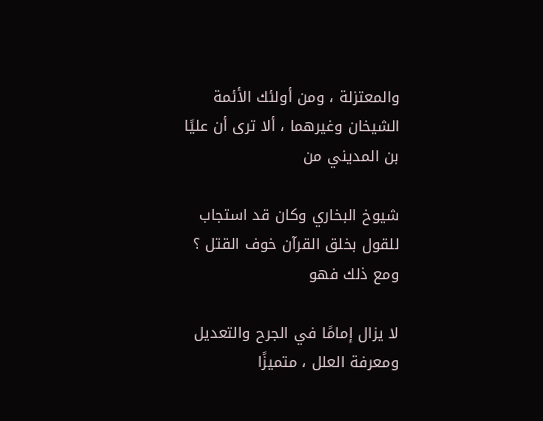والمعتزلة ، ومن أولئك الأئمة الشيخان وغيرهما ، ألا ترى أن عليًا بن المديني من

شيوخ البخاري وكان قد استجاب للقول بخلق القرآن خوف القتل ؟ ومع ذلك فهو

لا يزال إمامًا في الجرح والتعديل ومعرفة العلل ، متميزًا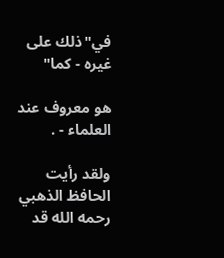في"ذلك على غيره - كما"

هو معروف عند العلماء - .

ولقد رأيت الحافظ الذهبي رحمه الله قد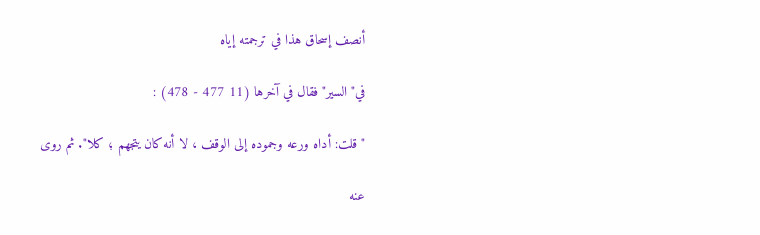أنصف إسحاق هذا في ترجمته إياه

في"السير"فقال في آخرها (11 477 - 478) :

"قلت: أداه ورعه وجموده إلى الوقف ، لا أنه كان يتجهم ؛ كلا". ثم روى

عنه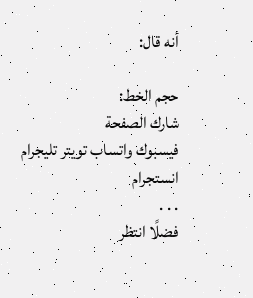أنه قال:

حجم الخط:
شارك الصفحة
فيسبوك واتساب تويتر تليجرام انستجرام
. . .
فضلًا انتظر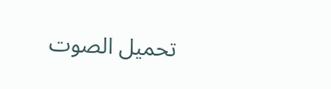تحميل الصوت